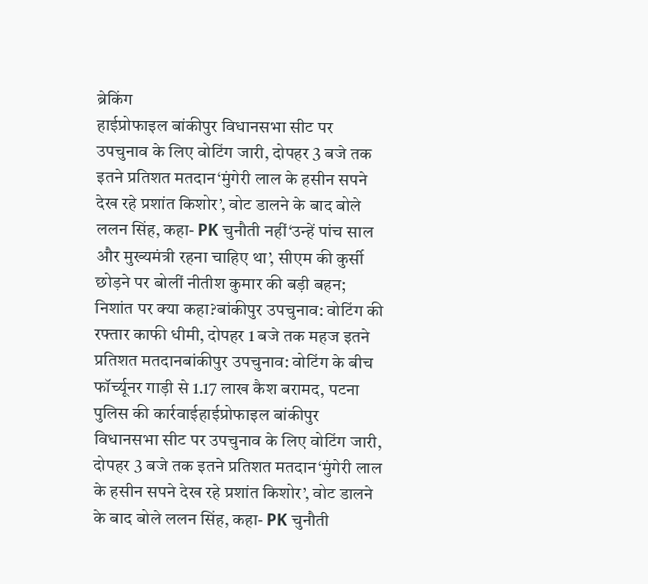ब्रेकिंग
हाईप्रोफाइल बांकीपुर विधानसभा सीट पर उपचुनाव के लिए वोटिंग जारी, दोपहर 3 बजे तक इतने प्रतिशत मतदान‘मुंगेरी लाल के हसीन सपने देख रहे प्रशांत किशोर’, वोट डालने के बाद बोले ललन सिंह, कहा- PK चुनौती नहीं‘उन्हें पांच साल और मुख्यमंत्री रहना चाहिए था’, सीएम की कुर्सी छोड़ने पर बोलीं नीतीश कुमार की बड़ी बहन; निशांत पर क्या कहा?बांकीपुर उपचुनाव: वोटिंग की रफ्तार काफी धीमी, दोपहर 1 बजे तक महज इतने प्रतिशत मतदानबांकीपुर उपचुनाव: वोटिंग के बीच फॉर्च्यूनर गाड़ी से 1.17 लाख कैश बरामद, पटना पुलिस की कार्रवाईहाईप्रोफाइल बांकीपुर विधानसभा सीट पर उपचुनाव के लिए वोटिंग जारी, दोपहर 3 बजे तक इतने प्रतिशत मतदान‘मुंगेरी लाल के हसीन सपने देख रहे प्रशांत किशोर’, वोट डालने के बाद बोले ललन सिंह, कहा- PK चुनौती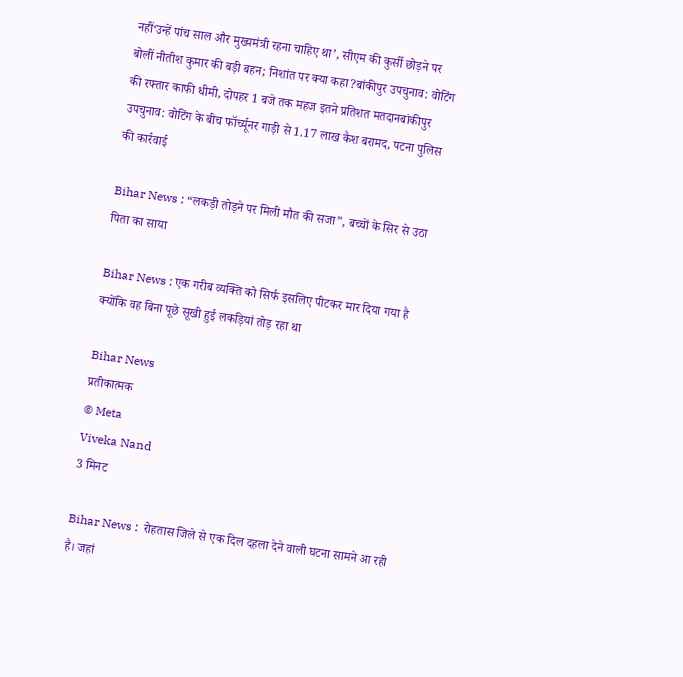नहीं‘उन्हें पांच साल और मुख्यमंत्री रहना चाहिए था’, सीएम की कुर्सी छोड़ने पर बोलीं नीतीश कुमार की बड़ी बहन; निशांत पर क्या कहा?बांकीपुर उपचुनाव: वोटिंग की रफ्तार काफी धीमी, दोपहर 1 बजे तक महज इतने प्रतिशत मतदानबांकीपुर उपचुनाव: वोटिंग के बीच फॉर्च्यूनर गाड़ी से 1.17 लाख कैश बरामद, पटना पुलिस की कार्रवाई

Bihar News : “लकड़ी तोड़ने पर मिली मौत की सजा”, बच्चों के सिर से उठा पिता का साया

Bihar News : एक गरीब व्यक्ति को सिर्फ इसलिए पीटकर मार दिया गया है क्योंकि वह बिना पूछे सूखी हुई लकड़ियां तोड़ रहा था

Bihar News
प्रतीकात्मक
© Meta
Viveka Nand
3 मिनट

Bihar News :  रोहतास जिले से एक दिल दहला देने वाली घटना सामने आ रही है। जहां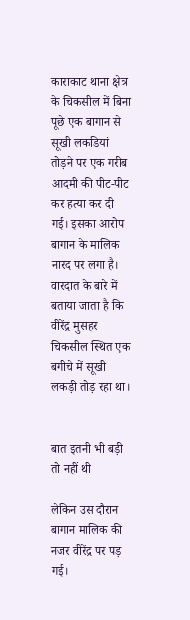काराकाट थाना क्षेत्र के चिकसील में बिना पूछे एक बागान से सूखी लकडियां तोड़ने पर एक गरीब आदमी की पीट-पीट कर हत्या कर दी गई। इसका आरोप बागान के मालिक नारद पर लगा है। वारदात के बारे में बताया जाता है कि वीरेंद्र मुसहर चिकसील स्थित एक बगीचे में सूखी लकड़ी तोड़ रहा था।


बात इतनी भी बड़ी तो नहीं थी

लेकिन उस दौरान बागान मालिक की नजर वीरेंद्र पर पड़ गई।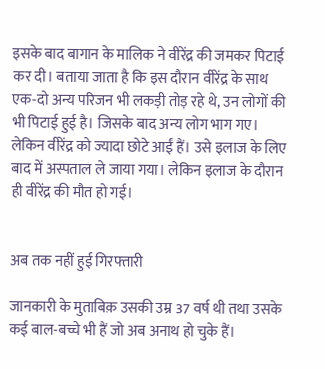इसके बाद बागान के मालिक ने वीरेंद्र की जमकर पिटाई कर दी। बताया जाता है कि इस दौरान वीरेंद्र के साथ एक-दो अन्य परिजन भी लकड़ी तोड़ रहे थे, उन लोगों की भी पिटाई हुई है। जिसके बाद अन्य लोग भाग गए। लेकिन वीरेंद्र को ज्यादा छोटे आईं हैं। उसे इलाज के लिए बाद में अस्पताल ले जाया गया। लेकिन इलाज के दौरान ही वीरेंद्र की मौत हो गई।


अब तक नहीं हुई गिरफ्तारी

जानकारी के मुताबिक़ उसकी उम्र 37 वर्ष थी तथा उसके कई बाल-बच्चे भी हैं जो अब अनाथ हो चुके हैं।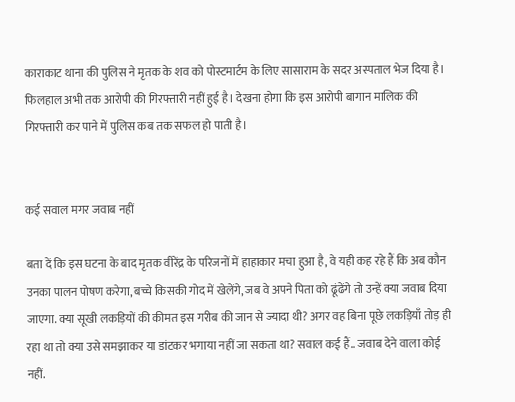काराकाट थाना की पुलिस ने मृतक के शव को पोस्टमार्टम के लिए सासाराम के सदर अस्पताल भेज दिया है। फिलहाल अभी तक आरोपी की गिरफ्तारी नहीं हुई है। देखना होगा कि इस आरोपी बागान मालिक की गिरफ्तारी कर पाने में पुलिस कब तक सफल हो पाती है।


कई सवाल मगर जवाब नहीं

बता दें कि इस घटना के बाद मृतक वीरेंद्र के परिजनों में हाहाकार मचा हुआ है, वे यही कह रहे हैं कि अब कौन उनका पालन पोषण करेगा, बच्चे किसकी गोद में खेलेंगे, जब वे अपने पिता को ढूंढेंगे तो उन्हें क्या जवाब दिया जाएगा. क्या सूखी लकड़ियों की कीमत इस गरीब की जान से ज्यादा थी? अगर वह बिना पूछे लकड़ियाँ तोड़ ही रहा था तो क्या उसे समझाकर या डांटकर भगाया नहीं जा सकता था? सवाल कई हैं.. जवाब देने वाला कोई नहीं.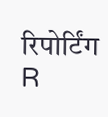रिपोर्टिंग
R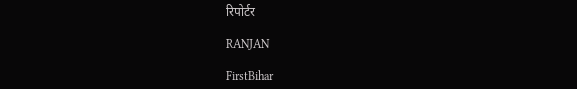रिपोर्टर

RANJAN

FirstBihar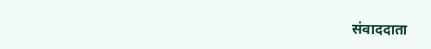संवाददाता